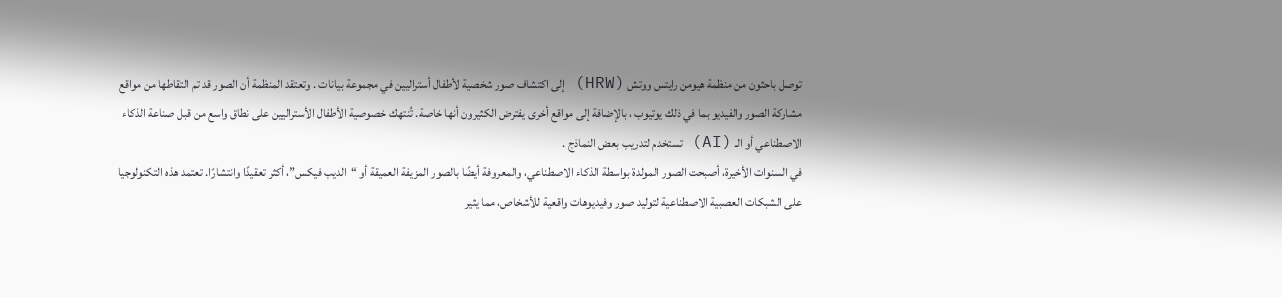توصل باحثون من منظمة هيومن رايتس ووتش (HRW) إلى اكتشاف صور شخصية لأطفال أستراليين في مجموعة بيانات . وتعتقد المنظمة أن الصور قد تم التقاطها من مواقع مشاركة الصور والفيديو بما في ذلك يوتيوب ، بالإضافة إلى مواقع أخرى يفترض الكثيرون أنها خاصة. تُنتهك خصوصية الأطفال الأستراليين على نطاق واسع من قبل صناعة الذكاء الاصطناعي أو الـ (AI) تستخدم لتدريب بعض النماذج .
في السنوات الأخيرة، أصبحت الصور المولدة بواسطة الذكاء الاصطناعي، والمعروفة أيضًا بالصور المزيفة العميقة أو “الديب فيكس”، أكثر تعقيدًا وانتشارًا. تعتمد هذه التكنولوجيا على الشبكات العصبية الاصطناعية لتوليد صور وفيديوهات واقعية للأشخاص، مما يثير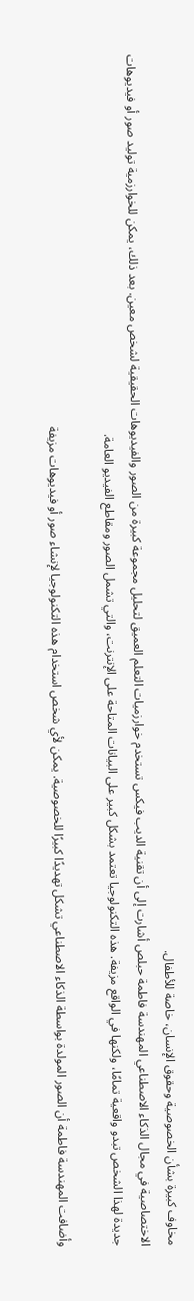مخاوف كبيرة بشأن الخصوصية وحقوق الإنسان، خاصة للأطفال.
الاختصاصية في مجال الذكاء الاصطناعي المهندسة فاطمة حبلص أشارت إلى أن تقنية الديب فيكس تستخدم خوارزميات التعلم العميق لتحليل مجموعة كبيرة من الصور والفيديوهات الحقيقية لشخص معين. بعد ذلك، يمكن للخوارزمية توليد صور أو فيديوهات جديدة لهذا الشخص تبدو واقعية تمامًا، ولكنها في الواقع مزيفة. هذه التكنولوجيا تعتمد بشكل كبير على البيانات المتاحة على الإنترنت، والتي تشمل الصور ومقاطع الفيديو العامة.

وأضافت المهندسة فاطمة أن الصور المولدة بواسطة الذكاء الاصطناعي تشكل تهديدًا كبيرًا للخصوصية. يمكن لأي شخص استخدام هذه التكنولوجيا لإنشاء صور أو فيديوهات مزيفة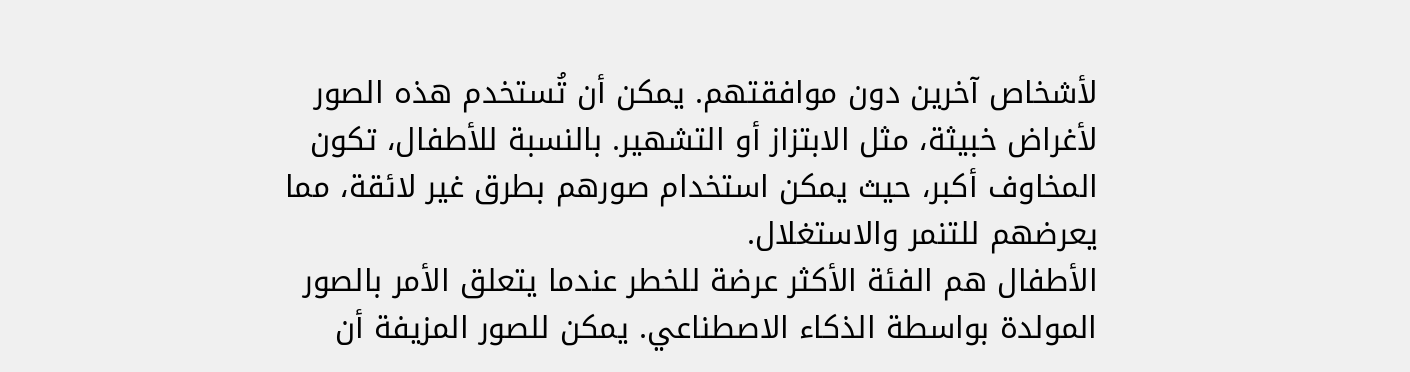لأشخاص آخرين دون موافقتهم. يمكن أن تُستخدم هذه الصور لأغراض خبيثة، مثل الابتزاز أو التشهير. بالنسبة للأطفال، تكون المخاوف أكبر، حيث يمكن استخدام صورهم بطرق غير لائقة، مما يعرضهم للتنمر والاستغلال.
الأطفال هم الفئة الأكثر عرضة للخطر عندما يتعلق الأمر بالصور المولدة بواسطة الذكاء الاصطناعي. يمكن للصور المزيفة أن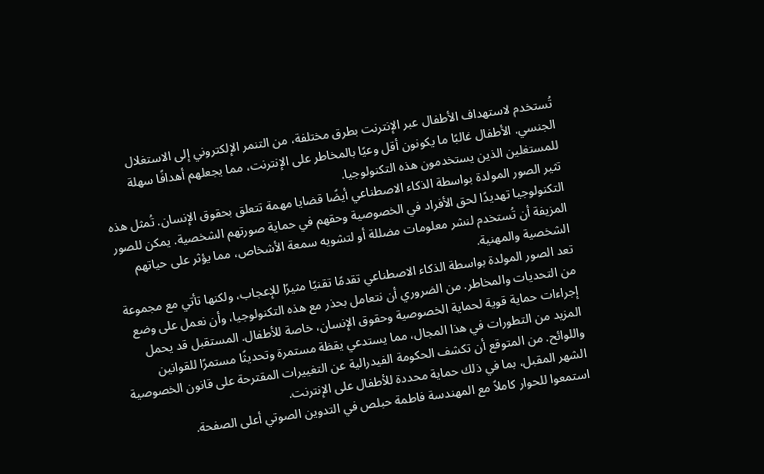تُستخدم لاستهداف الأطفال عبر الإنترنت بطرق مختلفة، من التنمر الإلكتروني إلى الاستغلال الجنسي. الأطفال غالبًا ما يكونون أقل وعيًا بالمخاطر على الإنترنت، مما يجعلهم أهدافًا سهلة للمستغلين الذين يستخدمون هذه التكنولوجيا.
تثير الصور المولدة بواسطة الذكاء الاصطناعي أيضًا قضايا مهمة تتعلق بحقوق الإنسان. تُمثل هذه التكنولوجيا تهديدًا لحق الأفراد في الخصوصية وحقهم في حماية صورتهم الشخصية. يمكن للصور المزيفة أن تُستخدم لنشر معلومات مضللة أو لتشويه سمعة الأشخاص، مما يؤثر على حياتهم الشخصية والمهنية.
تعد الصور المولدة بواسطة الذكاء الاصطناعي تقدمًا تقنيًا مثيرًا للإعجاب، ولكنها تأتي مع مجموعة من التحديات والمخاطر. من الضروري أن نتعامل بحذر مع هذه التكنولوجيا، وأن نعمل على وضع إجراءات حماية قوية لحماية الخصوصية وحقوق الإنسان، خاصة للأطفال. المستقبل قد يحمل المزيد من التطورات في هذا المجال، مما يستدعي يقظة مستمرة وتحديثًا مستمرًا للقوانين واللوائح. من المتوقع أن تكشف الحكومة الفيدرالية عن التغييرات المقترحة على قانون الخصوصية الشهر المقبل، بما في ذلك حماية محددة للأطفال على الإنترنت.
استمعوا للحوار كاملاً مع المهندسة فاطمة حبلص في التدوين الصوتي أعلى الصفحة.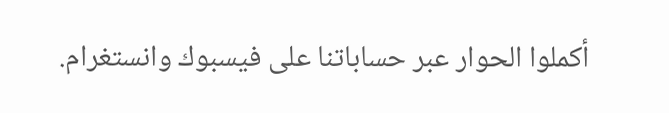أكملوا الحوار عبر حساباتنا على فيسبوك وانستغرام.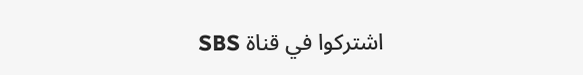اشتركوا في قناة SBS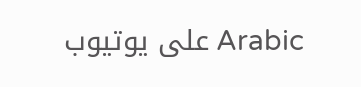Arabic على يوتيوب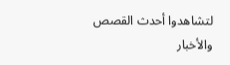لتشاهدوا أحدث القصص والأخبار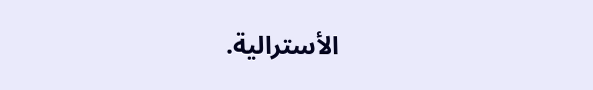الأسترالية.